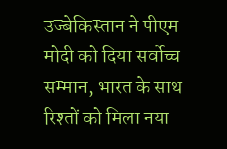उज्बेकिस्तान ने पीएम मोदी को दिया सर्वोच्च सम्मान, भारत के साथ रिश्तों को मिला नया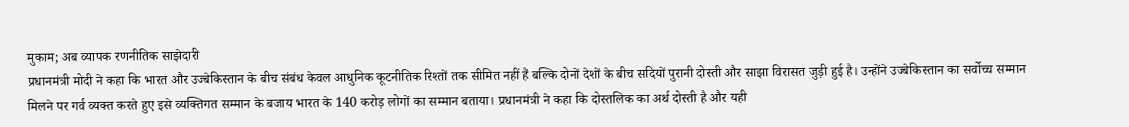मुकाम; अब व्यापक रणनीतिक साझेदारी
प्रधानमंत्री मोदी ने कहा कि भारत और उज्बेकिस्तान के बीच संबंध केवल आधुनिक कूटनीतिक रिश्तों तक सीमित नहीं हैं बल्कि दोनों देशों के बीच सदियों पुरानी दोस्ती और साझा विरासत जुड़ी हुई है। उन्होंने उज्बेकिस्तान का सर्वोच्च सम्मान मिलने पर गर्व व्यक्त करते हुए इसे व्यक्तिगत सम्मान के बजाय भारत के 140 करोड़ लोगों का सम्मान बताया। प्रधानमंत्री ने कहा कि दोस्तलिक का अर्थ दोस्ती है और यही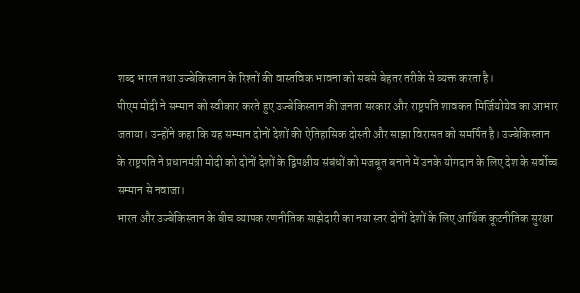शब्द भारत तथा उज्बेकिस्तान के रिश्तों की वास्तविक भावना को सबसे बेहतर तरीके से व्यक्त करता है।
पीएम मोदी ने सम्मान को स्वीकार करते हुए उज्बेकिस्तान की जनता सरकार और राष्ट्रपति शावकत मिर्जियोयेव का आभार जताया। उन्होंने कहा कि यह सम्मान दोनों देशों की ऐतिहासिक दोस्ती और साझा विरासत को समर्पित है। उज्बेकिस्तान के राष्ट्रपति ने प्रधानमंत्री मोदी को दोनों देशों के द्विपक्षीय संबंधों को मजबूत बनाने में उनके योगदान के लिए देश के सर्वोच्च सम्मान से नवाजा।
भारत और उज्बेकिस्तान के बीच व्यापक रणनीतिक साझेदारी का नया स्तर दोनों देशों के लिए आर्थिक कूटनीतिक सुरक्षा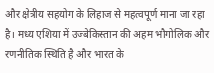और क्षेत्रीय सहयोग के लिहाज से महत्वपूर्ण माना जा रहा है। मध्य एशिया में उज्बेकिस्तान की अहम भौगोलिक और रणनीतिक स्थिति है और भारत के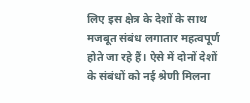लिए इस क्षेत्र के देशों के साथ मजबूत संबंध लगातार महत्वपूर्ण होते जा रहे हैं। ऐसे में दोनों देशों के संबंधों को नई श्रेणी मिलना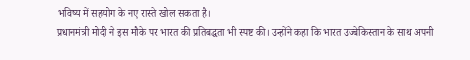भविष्य में सहयोग के नए रास्ते खोल सकता है।
प्रधानमंत्री मोदी ने इस मौके पर भारत की प्रतिबद्धता भी स्पष्ट की। उन्होंने कहा कि भारत उज्बेकिस्तान के साथ अपनी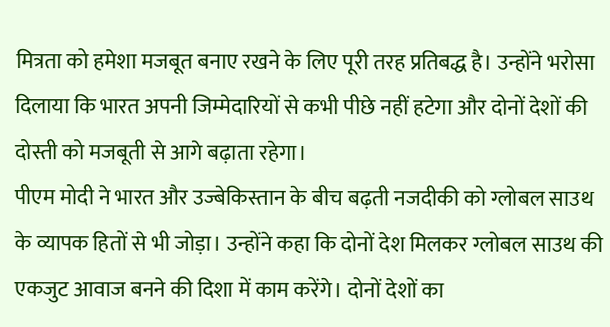मित्रता को हमेशा मजबूत बनाए रखने के लिए पूरी तरह प्रतिबद्ध है। उन्होंने भरोसा दिलाया कि भारत अपनी जिम्मेदारियों से कभी पीछे नहीं हटेगा और दोनों देशों की दोस्ती को मजबूती से आगे बढ़ाता रहेगा।
पीएम मोदी ने भारत और उज्बेकिस्तान के बीच बढ़ती नजदीकी को ग्लोबल साउथ के व्यापक हितों से भी जोड़ा। उन्होंने कहा कि दोनों देश मिलकर ग्लोबल साउथ की एकजुट आवाज बनने की दिशा में काम करेंगे। दोनों देशों का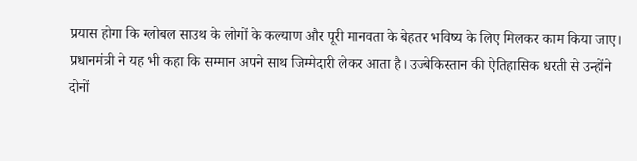प्रयास होगा कि ग्लोबल साउथ के लोगों के कल्याण और पूरी मानवता के बेहतर भविष्य के लिए मिलकर काम किया जाए।
प्रधानमंत्री ने यह भी कहा कि सम्मान अपने साथ जिम्मेदारी लेकर आता है। उज्बेकिस्तान की ऐतिहासिक धरती से उन्होंने दोनों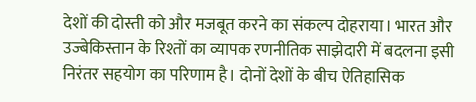देशों की दोस्ती को और मजबूत करने का संकल्प दोहराया। भारत और उज्बेकिस्तान के रिश्तों का व्यापक रणनीतिक साझेदारी में बदलना इसी निरंतर सहयोग का परिणाम है। दोनों देशों के बीच ऐतिहासिक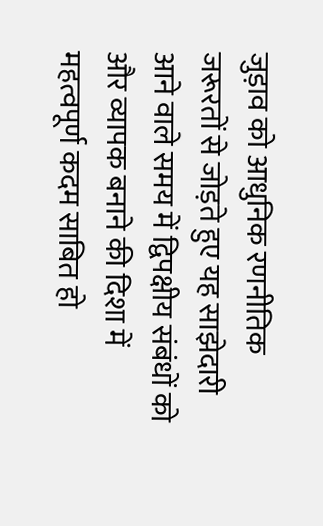जुड़ाव को आधुनिक रणनीतिक जरूरतों से जोड़ते हुए यह साझेदारी आने वाले समय में द्विपक्षीय संबंधों को और व्यापक बनाने की दिशा में महत्वपूर्ण कदम साबित हो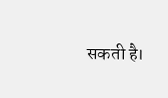सकती है।